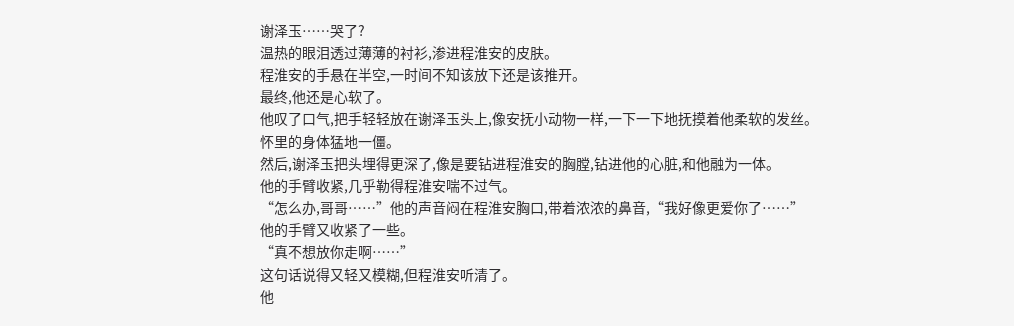谢泽玉……哭了?
温热的眼泪透过薄薄的衬衫,渗进程淮安的皮肤。
程淮安的手悬在半空,一时间不知该放下还是该推开。
最终,他还是心软了。
他叹了口气,把手轻轻放在谢泽玉头上,像安抚小动物一样,一下一下地抚摸着他柔软的发丝。
怀里的身体猛地一僵。
然后,谢泽玉把头埋得更深了,像是要钻进程淮安的胸膛,钻进他的心脏,和他融为一体。
他的手臂收紧,几乎勒得程淮安喘不过气。
“怎么办,哥哥……”他的声音闷在程淮安胸口,带着浓浓的鼻音,“我好像更爱你了……”
他的手臂又收紧了一些。
“真不想放你走啊……”
这句话说得又轻又模糊,但程淮安听清了。
他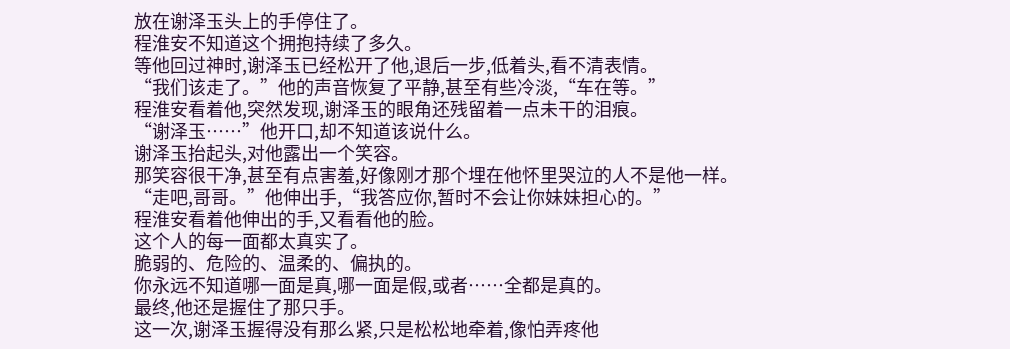放在谢泽玉头上的手停住了。
程淮安不知道这个拥抱持续了多久。
等他回过神时,谢泽玉已经松开了他,退后一步,低着头,看不清表情。
“我们该走了。”他的声音恢复了平静,甚至有些冷淡,“车在等。”
程淮安看着他,突然发现,谢泽玉的眼角还残留着一点未干的泪痕。
“谢泽玉……”他开口,却不知道该说什么。
谢泽玉抬起头,对他露出一个笑容。
那笑容很干净,甚至有点害羞,好像刚才那个埋在他怀里哭泣的人不是他一样。
“走吧,哥哥。”他伸出手,“我答应你,暂时不会让你妹妹担心的。”
程淮安看着他伸出的手,又看看他的脸。
这个人的每一面都太真实了。
脆弱的、危险的、温柔的、偏执的。
你永远不知道哪一面是真,哪一面是假,或者……全都是真的。
最终,他还是握住了那只手。
这一次,谢泽玉握得没有那么紧,只是松松地牵着,像怕弄疼他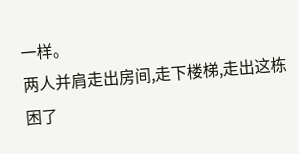一样。
两人并肩走出房间,走下楼梯,走出这栋困了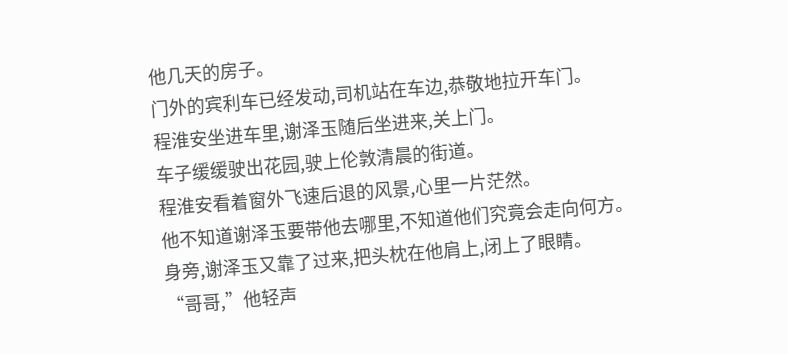他几天的房子。
门外的宾利车已经发动,司机站在车边,恭敬地拉开车门。
程淮安坐进车里,谢泽玉随后坐进来,关上门。
车子缓缓驶出花园,驶上伦敦清晨的街道。
程淮安看着窗外飞速后退的风景,心里一片茫然。
他不知道谢泽玉要带他去哪里,不知道他们究竟会走向何方。
身旁,谢泽玉又靠了过来,把头枕在他肩上,闭上了眼睛。
“哥哥,”他轻声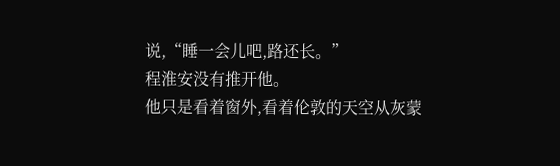说,“睡一会儿吧,路还长。”
程淮安没有推开他。
他只是看着窗外,看着伦敦的天空从灰蒙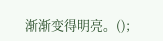渐渐变得明亮。();